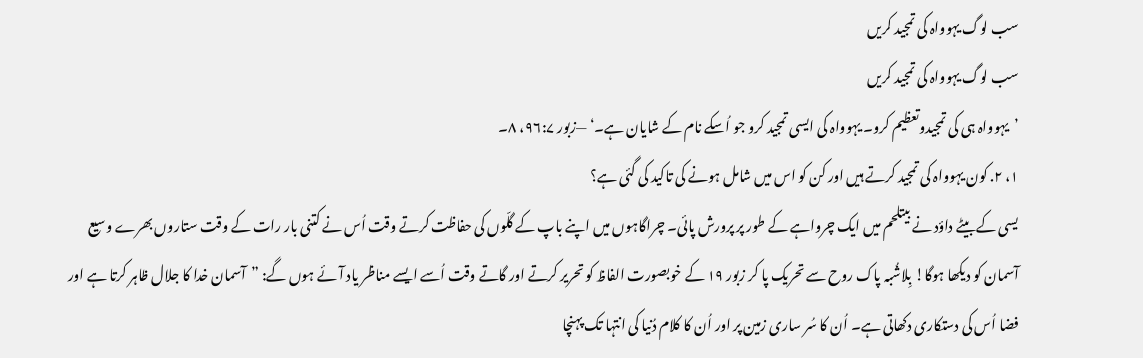سب لوگ یہوواہ کی تمجید کریں
سب لوگ یہوواہ کی تمجید کریں
’یہوواہ ہی کی تمجیدوتعظیم کرو۔ یہوواہ کی ایسی تمجید کرو جو اُسکے نام کے شایان ہے۔‘ —زبور ۹۶:۷، ۸۔
۱، ۲. کون یہوواہ کی تمجید کرتے ہیں اور کن کو اس میں شامل ہونے کی تاکید کی گئی ہے؟
یسی کے بیٹے داؤد نے بیتلحم میں ایک چرواہے کے طور پر پرورش پائی۔ چراگاہوں میں اپنے باپ کے گلّوں کی حفاظت کرتے وقت اُس نے کتنی بار رات کے وقت ستاروں بھرے وسیع آسمان کو دیکھا ہوگا! بِلاشُبہ پاک روح سے تحریک پا کر زبور ۱۹ کے خوبصورت الفاظ کو تحریر کرتے اور گاتے وقت اُسے ایسے مناظر یاد آئے ہوں گے: ”آسمان خدا کا جلال ظاہر کرتا ہے اور فضا اُس کی دستکاری دکھاتی ہے۔ اُن کا سُر ساری زمین پر اور اُن کا کلام دُنیا کی انتہا تک پہنچا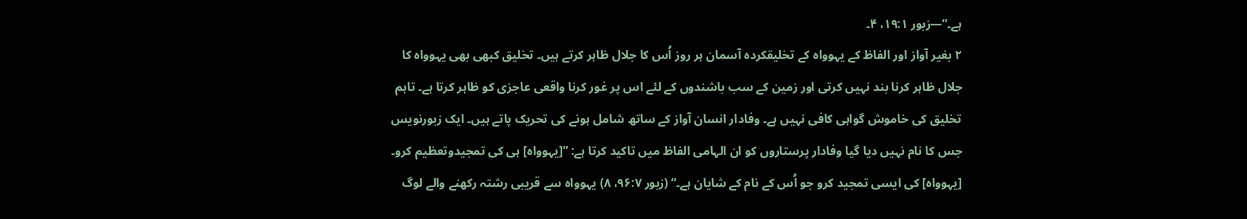ہے۔“—زبور ۱۹:۱، ۴۔
۲ بغیر آواز اور الفاظ کے یہوواہ کے تخلیقکردہ آسمان ہر روز اُس کا جلال ظاہر کرتے ہیں۔ تخلیق کبھی بھی یہوواہ کا جلال ظاہر کرنا بند نہیں کرتی اور زمین کے سب باشندوں کے لئے اس پر غور کرنا واقعی عاجزی کو ظاہر کرتا ہے۔ تاہم تخلیق کی خاموش گواہی کافی نہیں ہے۔ وفادار انسان آواز کے ساتھ شامل ہونے کی تحریک پاتے ہیں۔ ایک زبورنویس جس کا نام نہیں دیا گیا وفادار پرستاروں کو ان الہامی الفاظ میں تاکید کرتا ہے: ”[یہوواہ] ہی کی تمجیدوتعظیم کرو۔ [یہوواہ] کی ایسی تمجید کرو جو اُس کے نام کے شایان ہے۔“ (زبور ۹۶:۷، ۸) یہوواہ سے قریبی رشتہ رکھنے والے لوگ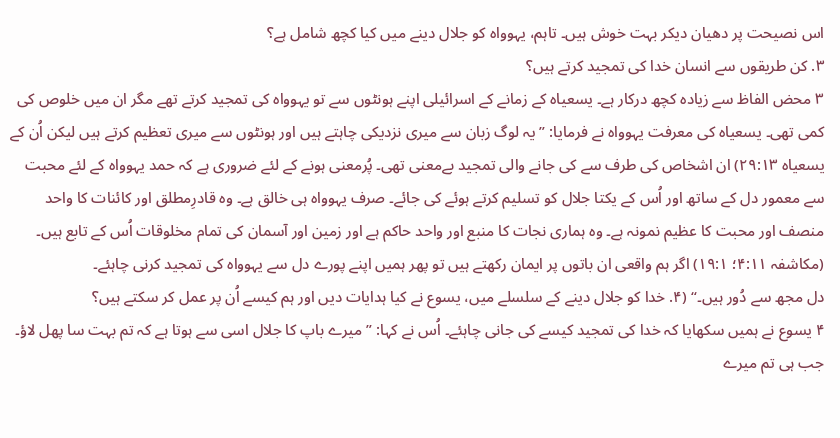اس نصیحت پر دھیان دیکر بہت خوش ہیں۔ تاہم، یہوواہ کو جلال دینے میں کیا کچھ شامل ہے؟
۳. کن طریقوں سے انسان خدا کی تمجید کرتے ہیں؟
۳ محض الفاظ سے زیادہ کچھ درکار ہے۔ یسعیاہ کے زمانے کے اسرائیلی اپنے ہونٹوں سے تو یہوواہ کی تمجید کرتے تھے مگر ان میں خلوص کی کمی تھی۔ یسعیاہ کی معرفت یہوواہ نے فرمایا: ”یہ لوگ زبان سے میری نزدیکی چاہتے ہیں اور ہونٹوں سے میری تعظیم کرتے ہیں لیکن اُن کے یسعیاہ ۲۹:۱۳) ان اشخاص کی طرف سے کی جانے والی تمجید بےمعنی تھی۔ پُرمعنی ہونے کے لئے ضروری ہے کہ حمد یہوواہ کے لئے محبت سے معمور دل کے ساتھ اور اُس کے یکتا جلال کو تسلیم کرتے ہوئے کی جائے۔ صرف یہوواہ ہی خالق ہے۔ وہ قادرِمطلق اور کائنات کا واحد منصف اور محبت کا عظیم نمونہ ہے۔ وہ ہماری نجات کا منبع اور واحد حاکم ہے اور زمین اور آسمان کی تمام مخلوقات اُس کے تابع ہیں۔ (مکاشفہ ۴:۱۱؛ ۱۹:۱) اگر ہم واقعی ان باتوں پر ایمان رکھتے ہیں تو پھر ہمیں اپنے پورے دل سے یہوواہ کی تمجید کرنی چاہئے۔
دل مجھ سے دُور ہیں۔“ (۴. خدا کو جلال دینے کے سلسلے میں، یسوع نے کیا ہدایات دیں اور ہم کیسے اُن پر عمل کر سکتے ہیں؟
۴ یسوع نے ہمیں سکھایا کہ خدا کی تمجید کیسے کی جانی چاہئے۔ اُس نے کہا: ”میرے باپ کا جلال اسی سے ہوتا ہے کہ تم بہت سا پھل لاؤ۔ جب ہی تم میرے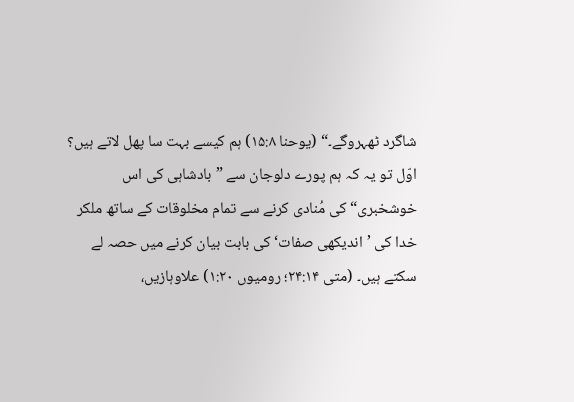شاگرد ٹھہروگے۔“ (یوحنا ۱۵:۸) ہم کیسے بہت سا پھل لاتے ہیں؟ اوّل تو یہ کہ ہم پورے دلوجان سے ”بادشاہی کی اس خوشخبری“ کی مُنادی کرنے سے تمام مخلوقات کے ساتھ ملکر خدا کی ’اندیکھی صفات‘ کی بابت بیان کرنے میں حصہ لے سکتے ہیں۔ (متی ۲۴:۱۴؛ رومیوں ۱:۲۰) علاوہازیں،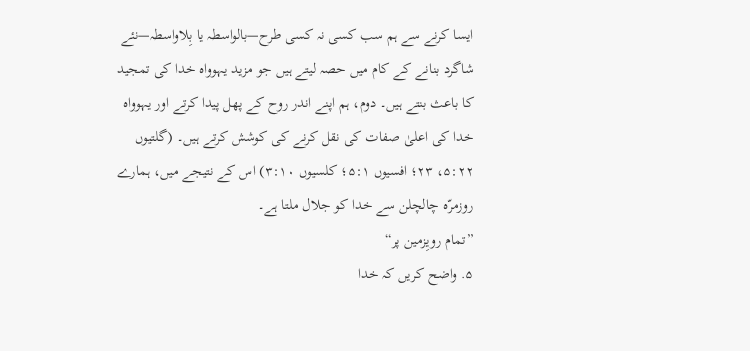ایسا کرنے سے ہم سب کسی نہ کسی طرح—بالواسطہ یا بِلاواسطہ—نئے شاگرد بنانے کے کام میں حصہ لیتے ہیں جو مزید یہوواہ خدا کی تمجید کا باعث بنتے ہیں۔ دوم، ہم اپنے اندر روح کے پھل پیدا کرتے اور یہوواہ خدا کی اعلیٰ صفات کی نقل کرنے کی کوشش کرتے ہیں۔ (گلتیوں ۵:۲۲، ۲۳؛ افسیوں ۵:۱؛ کلسیوں ۳:۱۰) اس کے نتیجے میں، ہمارے روزمرّہ چالچلن سے خدا کو جلال ملتا ہے۔
”تمام رویِزمین پر“
۵. واضح کریں کہ خدا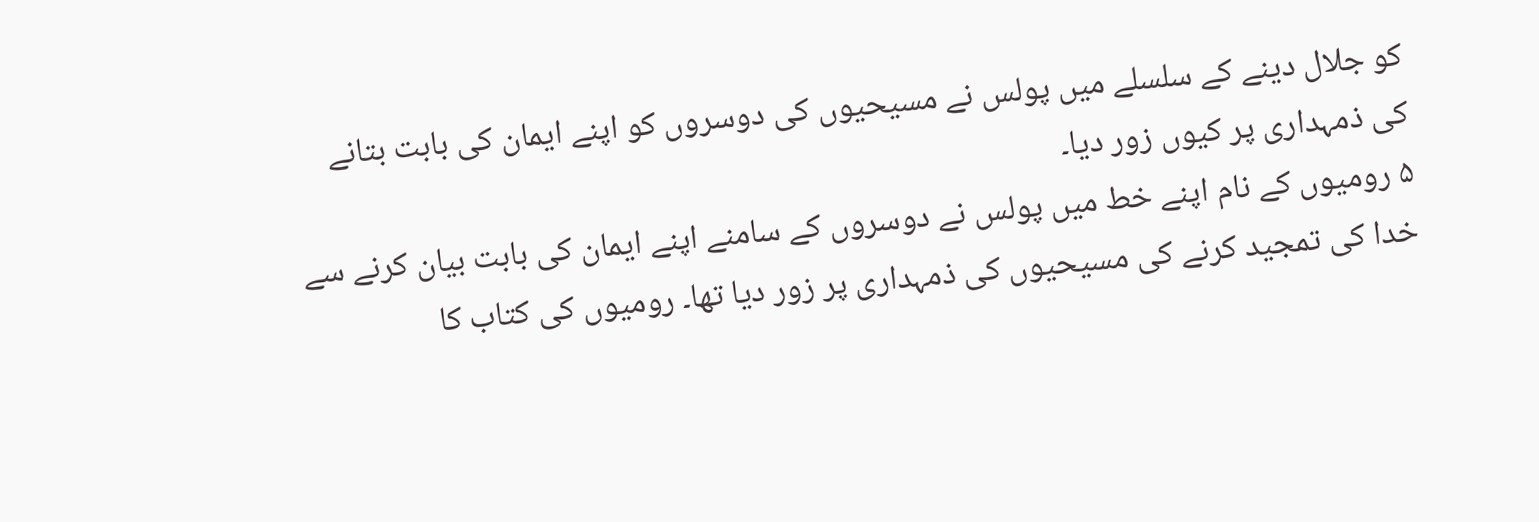کو جلال دینے کے سلسلے میں پولس نے مسیحیوں کی دوسروں کو اپنے ایمان کی بابت بتانے کی ذمہداری پر کیوں زور دیا۔
۵ رومیوں کے نام اپنے خط میں پولس نے دوسروں کے سامنے اپنے ایمان کی بابت بیان کرنے سے خدا کی تمجید کرنے کی مسیحیوں کی ذمہداری پر زور دیا تھا۔ رومیوں کی کتاب کا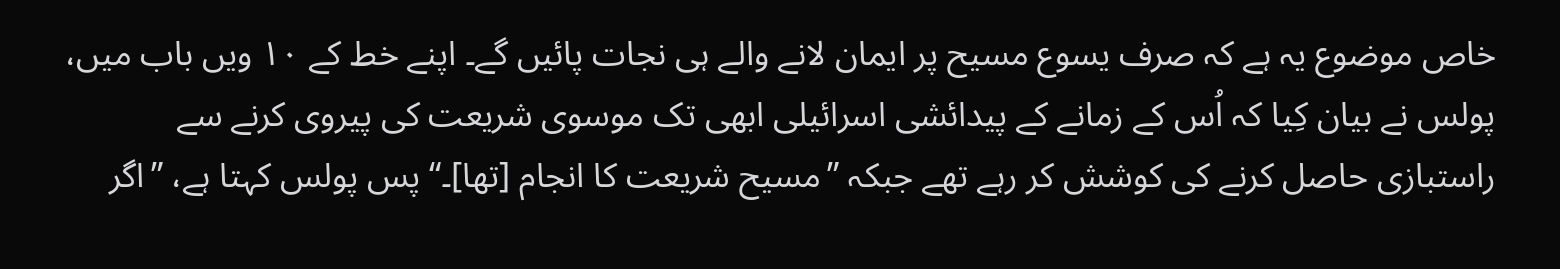خاص موضوع یہ ہے کہ صرف یسوع مسیح پر ایمان لانے والے ہی نجات پائیں گے۔ اپنے خط کے ۱۰ ویں باب میں، پولس نے بیان کِیا کہ اُس کے زمانے کے پیدائشی اسرائیلی ابھی تک موسوی شریعت کی پیروی کرنے سے راستبازی حاصل کرنے کی کوشش کر رہے تھے جبکہ ”مسیح شریعت کا انجام [تھا]۔“ پس پولس کہتا ہے، ”اگر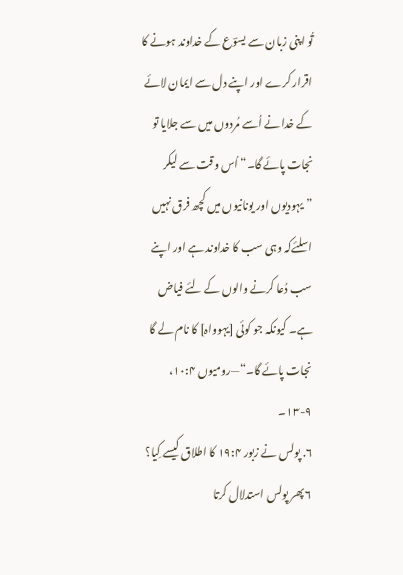تُو اپنی زبان سے یسوؔع کے خداوند ہونے کا اقرار کرے اور اپنے دل سے ایمان لائے کے خدا نے اُسے مُردوں میں سے جلایا تو نجات پائے گا۔“ اُس وقت سے لیکر ”یہودیوں اور یونانیوں میں کچھ فرق نہیں اسلئےکہ وہی سب کا خداوند ہے اور اپنے سب دُعا کرنے والوں کے لئے فیاض ہے۔ کیونکہ جو کوئی [یہوواہ] کا نام لے گا نجات پائے گا۔“—رومیوں ۱۰:۴، ۹-۱۳۔
۶. پولس نے زبور ۱۹:۴ کا اطلاق کیسے کِیا؟
۶ پھر پولس استدلال کرتا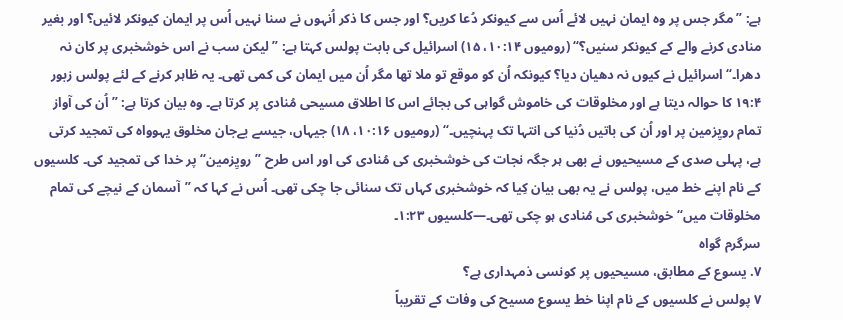ہے: ”مگر جس پر وہ ایمان نہیں لائے اُس سے کیونکر دُعا کریں؟ اور جس کا ذکر اُنہوں نے سنا نہیں اُس پر ایمان کیونکر لائیں؟ اور بغیر منادی کرنے والے کے کیونکر سنیں؟“ (رومیوں ۱۰:۱۴، ۱۵) اسرائیل کی بابت پولس کہتا ہے: ”لیکن سب نے اس خوشخبری پر کان نہ دھرا۔“ اسرائیل نے کیوں نہ دھیان دیا؟ کیونکہ اُن کو موقع تو ملا تھا مگر اُن میں ایمان کی کمی تھی۔ یہ ظاہر کرنے کے لئے پولس زبور ۱۹:۴ کا حوالہ دیتا ہے اور مخلوقات کی خاموش گواہی کی بجائے اس کا اطلاق مسیحی مُنادی پر کرتا ہے۔ وہ بیان کرتا ہے: ”اُن کی آواز تمام رویِزمین پر اور اُن کی باتیں دُنیا کی انتہا تک پہنچیں۔“ (رومیوں ۱۰:۱۶، ۱۸) جیہاں، جیسے بےجان مخلوق یہوواہ کی تمجید کرتی ہے، پہلی صدی کے مسیحیوں نے بھی ہر جگہ نجات کی خوشخبری کی مُنادی کی اور اس طرح ”رویِزمین“ پر خدا کی تمجید کی۔ کلسیوں کے نام اپنے خط میں، پولس نے یہ بھی بیان کِیا کہ خوشخبری کہاں تک سنائی جا چکی تھی۔ اُس نے کہا کہ ”آسمان کے نیچے کی تمام مخلوقات میں“ خوشخبری کی مُنادی ہو چکی تھی۔—کلسیوں ۱:۲۳۔
سرگرم گواہ
۷. یسوع کے مطابق، مسیحیوں پر کونسی ذمہداری ہے؟
۷ پولس نے کلسیوں کے نام اپنا خط یسوع مسیح کی وفات کے تقریباً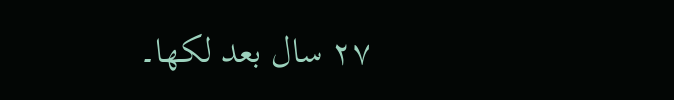۲۷ سال بعد لکھا۔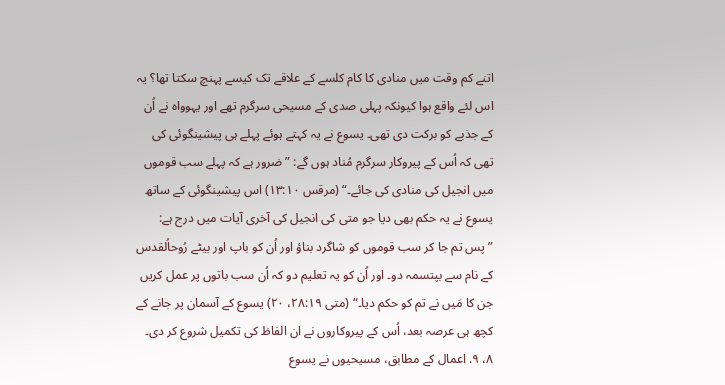اتنے کم وقت میں منادی کا کام کلسے کے علاقے تک کیسے پہنچ سکتا تھا؟ یہ اس لئے واقع ہوا کیونکہ پہلی صدی کے مسیحی سرگرم تھے اور یہوواہ نے اُن کے جذبے کو برکت دی تھی۔ یسوع نے یہ کہتے ہوئے پہلے ہی پیشینگوئی کی تھی کہ اُس کے پیروکار سرگرم مُناد ہوں گے: ”ضرور ہے کہ پہلے سب قوموں میں انجیل کی منادی کی جائے۔“ (مرقس ۱۳:۱۰) اس پیشینگوئی کے ساتھ یسوع نے یہ حکم بھی دیا جو متی کی انجیل کی آخری آیات میں درج ہے: ”پس تم جا کر سب قوموں کو شاگرد بناؤ اور اُن کو باپ اور بیٹے رُوحاُلقدس کے نام سے بپتسمہ دو۔ اور اُن کو یہ تعلیم دو کہ اُن سب باتوں پر عمل کریں جن کا مَیں نے تم کو حکم دیا۔“ (متی ۲۸:۱۹، ۲۰) یسوع کے آسمان پر جانے کے کچھ ہی عرصہ بعد، اُس کے پیروکاروں نے ان الفاظ کی تکمیل شروع کر دی۔
۸، ۹. اعمال کے مطابق، مسیحیوں نے یسوع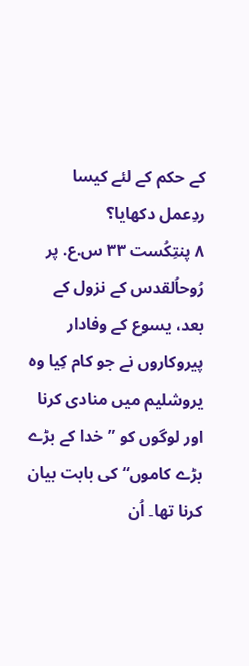کے حکم کے لئے کیسا ردِعمل دکھایا؟
۸ پنتِکُست ۳۳ س.ع. پر رُوحاُلقدس کے نزول کے بعد، یسوع کے وفادار پیروکاروں نے جو کام کِیا وہ یروشلیم میں منادی کرنا اور لوگوں کو ”خدا کے بڑے بڑے کاموں“ کی بابت بیان کرنا تھا۔ اُن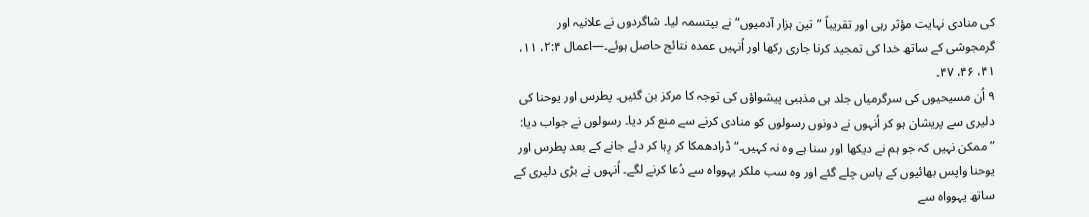کی منادی نہایت مؤثر رہی اور تقریباً ”تین ہزار آدمیوں“ نے بپتسمہ لیا۔ شاگردوں نے علانیہ اور گرمجوشی کے ساتھ خدا کی تمجید کرنا جاری رکھا اور اُنہیں عمدہ نتائج حاصل ہوئے۔—اعمال ۲:۴، ۱۱، ۴۱، ۴۶، ۴۷۔
۹ اُن مسیحیوں کی سرگرمیاں جلد ہی مذہبی پیشواؤں کی توجہ کا مرکز بن گئیں۔ پطرس اور یوحنا کی دلیری سے پریشان ہو کر اُنہوں نے دونوں رسولوں کو منادی کرنے سے منع کر دیا۔ رسولوں نے جواب دیا: ”ممکن نہیں کہ جو ہم نے دیکھا اور سنا ہے وہ نہ کہیں۔“ ڈرادھمکا کر رِہا کر دئے جانے کے بعد پطرس اور یوحنا واپس بھائیوں کے پاس چلے گئے اور وہ سب ملکر یہوواہ سے دُعا کرنے لگے۔ اُنہوں نے بڑی دلیری کے ساتھ یہوواہ سے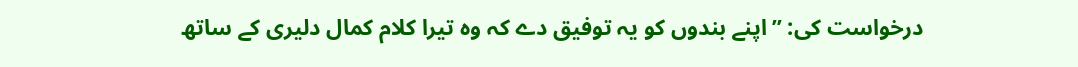درخواست کی: ”اپنے بندوں کو یہ توفیق دے کہ وہ تیرا کلام کمال دلیری کے ساتھ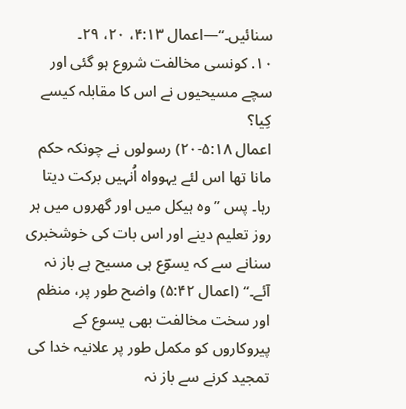سنائیں۔“—اعمال ۴:۱۳، ۲۰، ۲۹۔
۱۰. کونسی مخالفت شروع ہو گئی اور سچے مسیحیوں نے اس کا مقابلہ کیسے کِیا؟
اعمال ۵:۱۸-۲۰) رسولوں نے چونکہ حکم مانا تھا اس لئے یہوواہ اُنہیں برکت دیتا رہا۔ پس ”وہ ہیکل میں اور گھروں میں ہر روز تعلیم دینے اور اس بات کی خوشخبری سنانے سے کہ یسوؔع ہی مسیح ہے باز نہ آئے۔“ (اعمال ۵:۴۲) واضح طور پر، منظم اور سخت مخالفت بھی یسوع کے پیروکاروں کو مکمل طور پر علانیہ خدا کی تمجید کرنے سے باز نہ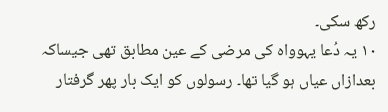رکھ سکی۔
۱۰ یہ دُعا یہوواہ کی مرضی کے عین مطابق تھی جیساکہ بعدازاں عیاں ہو گیا تھا۔ رسولوں کو ایک بار پھر گرفتار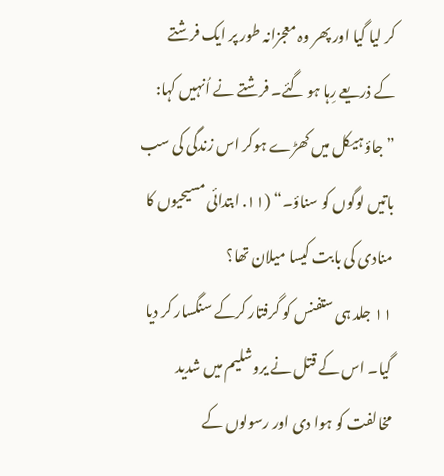کر لیا گیا اور پھر وہ معجزانہ طور پر ایک فرشتے کے ذریعے رِہا ہو گئے۔ فرشتے نے اُنہیں کہا: ”جاؤ ہیکل میں کھڑے ہوکر اس زندگی کی سب باتیں لوگوں کو سناؤ۔“ (۱۱. ابتدائی مسیحیوں کا منادی کی بابت کیسا میلان تھا؟
۱۱ جلد ہی ستفنس کو گرفتار کرکے سنگسار کر دیا گیا۔ اس کے قتل نے یروشلیم میں شدید مخالفت کو ہوا دی اور رسولوں کے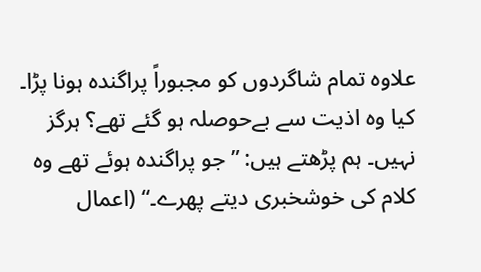علاوہ تمام شاگردوں کو مجبوراً پراگندہ ہونا پڑا۔ کیا وہ اذیت سے بےحوصلہ ہو گئے تھے؟ ہرگز نہیں۔ ہم پڑھتے ہیں: ”جو پراگندہ ہوئے تھے وہ کلام کی خوشخبری دیتے پھرے۔“ (اعمال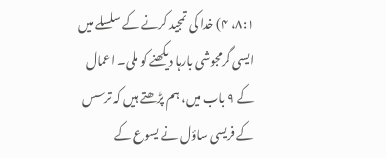۸:۱، ۴) خدا کی تمجید کرنے کے سلسلے میں ایسی گرمجوشی بارہا دیکھنے کو ملی۔ اعمال کے ۹ باب میں، ہم پڑھتے ہیں کہ ترسس کے فریسی ساؤل نے یسوع کے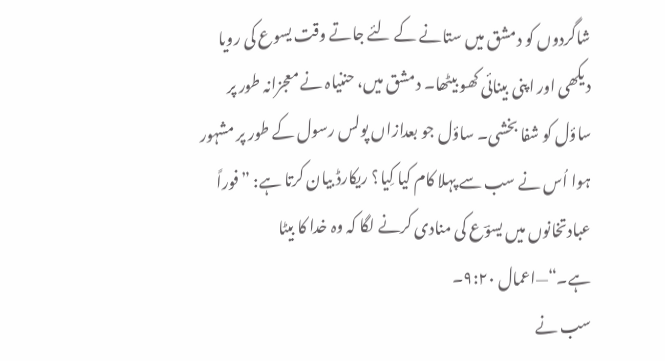شاگردوں کو دمشق میں ستانے کے لئے جاتے وقت یسوع کی رویا دیکھی اور اپنی بینائی کھو بیٹھا۔ دمشق میں، حننیاہ نے معجزانہ طور پر ساؤل کو شفا بخشی۔ ساؤل جو بعدازاں پولس رسول کے طور پر مشہور ہوا اُس نے سب سے پہلا کام کیا کِیا؟ ریکارڈ بیان کرتا ہے: ”فوراً عبادتخانوں میں یسوؔع کی منادی کرنے لگا کہ وہ خدا کا بیٹا ہے۔“—اعمال ۹:۲۰۔
سب نے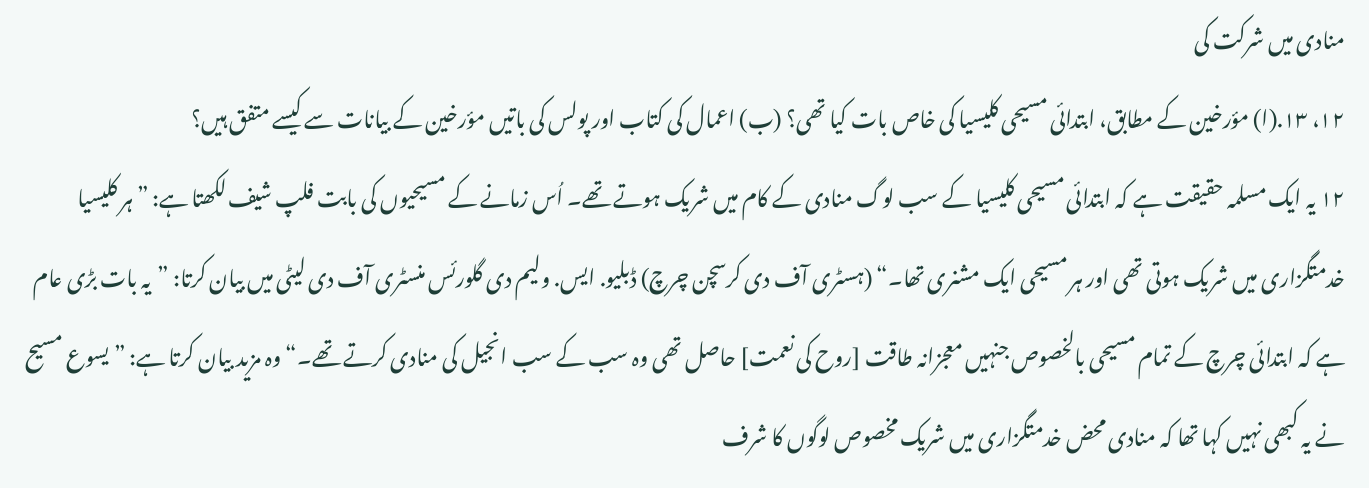منادی میں شرکت کی
۱۲، ۱۳.(ا) مؤرخین کے مطابق، ابتدائی مسیحی کلیسیا کی خاص بات کیا تھی؟ (ب) اعمال کی کتاب اور پولس کی باتیں مؤرخین کے بیانات سے کیسے متفق ہیں؟
۱۲ یہ ایک مسلمہ حقیقت ہے کہ ابتدائی مسیحی کلیسیا کے سب لوگ منادی کے کام میں شریک ہوتے تھے۔ اُس زمانے کے مسیحیوں کی بابت فلپ شیف لکھتا ہے: ”ہر کلیسیا خدمتگزاری میں شریک ہوتی تھی اور ہر مسیحی ایک مشنری تھا۔“ (ہسٹری آف دی کرسچن چرچ) ڈبلیو. ایس. ولیم دی گلورئس منسٹری آف دی لیٹی میں بیان کرتا: ”یہ بات بڑی عام ہے کہ ابتدائی چرچ کے تمام مسیحی بالخصوص جنہیں معجزانہ طاقت [روح کی نعمت] حاصل تھی وہ سب کے سب انجیل کی منادی کرتے تھے۔“ وہ مزید بیان کرتا ہے: ”یسوع مسیح نے یہ کبھی نہیں کہا تھا کہ منادی محض خدمتگزاری میں شریک مخصوص لوگوں کا شرف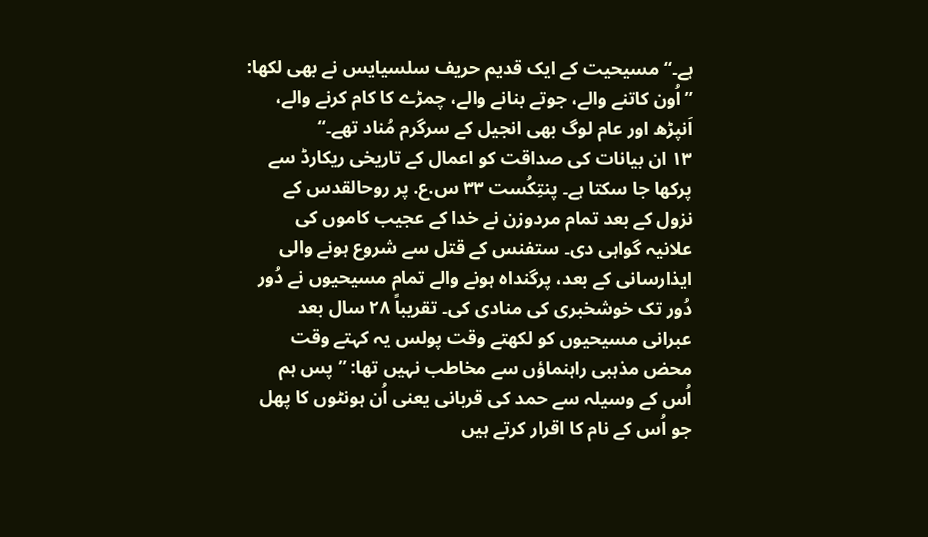ہے۔“ مسیحیت کے ایک قدیم حریف سلسیایس نے بھی لکھا: ”اُون کاتنے والے، جوتے بنانے والے، چمڑے کا کام کرنے والے، اَنپڑھ اور عام لوگ بھی انجیل کے سرگرم مُناد تھے۔“
۱۳ ان بیانات کی صداقت کو اعمال کے تاریخی ریکارڈ سے پرکھا جا سکتا ہے۔ پنتِکُست ۳۳ س.ع. پر روحالقدس کے نزول کے بعد تمام مردوزن نے خدا کے عجیب کاموں کی علانیہ گواہی دی۔ ستفنس کے قتل سے شروع ہونے والی ایذارسانی کے بعد، پرگنداہ ہونے والے تمام مسیحیوں نے دُور دُور تک خوشخبری کی منادی کی۔ تقریباً ۲۸ سال بعد عبرانی مسیحیوں کو لکھتے وقت پولس یہ کہتے وقت محض مذہبی راہنماؤں سے مخاطب نہیں تھا: ”پس ہم اُس کے وسیلہ سے حمد کی قربانی یعنی اُن ہونٹوں کا پھل جو اُس کے نام کا اقرار کرتے ہیں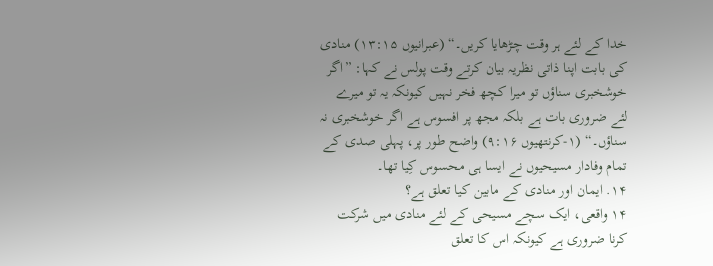خدا کے لئے ہر وقت چڑھایا کریں۔“ (عبرانیوں ۱۳:۱۵) منادی کی بابت اپنا ذاتی نظریہ بیان کرتے وقت پولس نے کہا: ”اگر خوشخبری سناؤں تو میرا کچھ فخر نہیں کیونکہ یہ تو میرے لئے ضروری بات ہے بلکہ مجھ پر افسوس ہے اگر خوشخبری نہ سناؤں۔“ (۱-کرنتھیوں ۹:۱۶) واضح طور پر، پہلی صدی کے تمام وفادار مسیحیوں نے ایسا ہی محسوس کِیا تھا۔
۱۴. ایمان اور منادی کے مابین کیا تعلق ہے؟
۱۴ واقعی، ایک سچے مسیحی کے لئے منادی میں شرکت کرنا ضروری ہے کیونکہ اس کا تعلق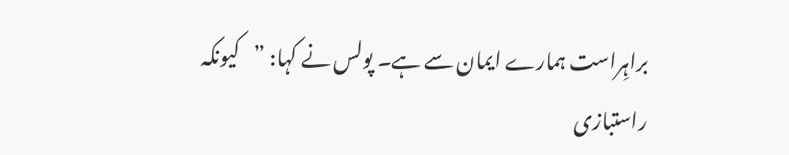براہِراست ہمارے ایمان سے ہے۔ پولس نے کہا: ”کیونکہ راستبازی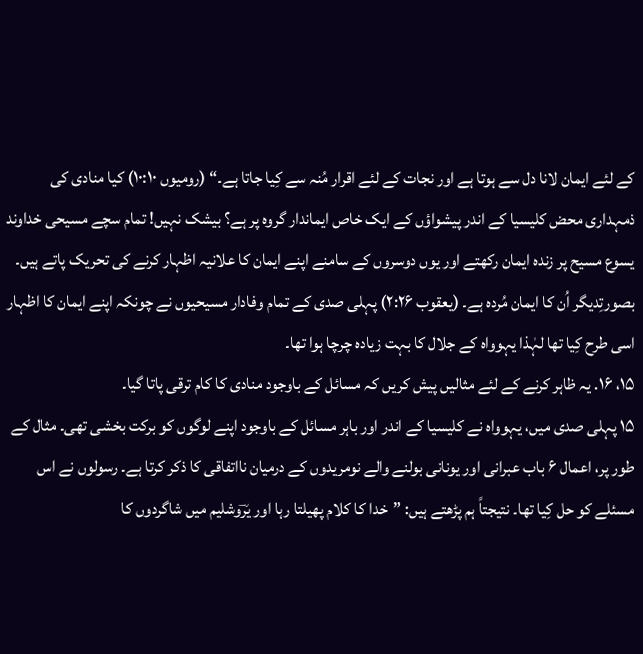کے لئے ایمان لانا دل سے ہوتا ہے اور نجات کے لئے اقرار مُنہ سے کِیا جاتا ہے۔“ (رومیوں ۱۰:۱۰) کیا منادی کی ذمہداری محض کلیسیا کے اندر پیشواؤں کے ایک خاص ایماندار گروہ پر ہے؟ بیشک نہیں! تمام سچے مسیحی خداوند یسوع مسیح پر زندہ ایمان رکھتے اور یوں دوسروں کے سامنے اپنے ایمان کا علانیہ اظہار کرنے کی تحریک پاتے ہیں۔ بصورتِدیگر اُن کا ایمان مُردہ ہے۔ (یعقوب ۲:۲۶) پہلی صدی کے تمام وفادار مسیحیوں نے چونکہ اپنے ایمان کا اظہار اسی طرح کِیا تھا لہٰذا یہوواہ کے جلال کا بہت زیادہ چرچا ہوا تھا۔
۱۵، ۱۶. یہ ظاہر کرنے کے لئے مثالیں پیش کریں کہ مسائل کے باوجود منادی کا کام ترقی پاتا گیا۔
۱۵ پہلی صدی میں، یہوواہ نے کلیسیا کے اندر اور باہر مسائل کے باوجود اپنے لوگوں کو برکت بخشی تھی۔ مثال کے طور پر، اعمال ۶ باب عبرانی اور یونانی بولنے والے نومریدوں کے درمیان نااتفاقی کا ذکر کرتا ہے۔ رسولوں نے اس مسئلے کو حل کِیا تھا۔ نتیجتاً ہم پڑھتے ہیں: ”خدا کا کلام پھیلتا رہا اور یرؔوشلیم میں شاگردوں کا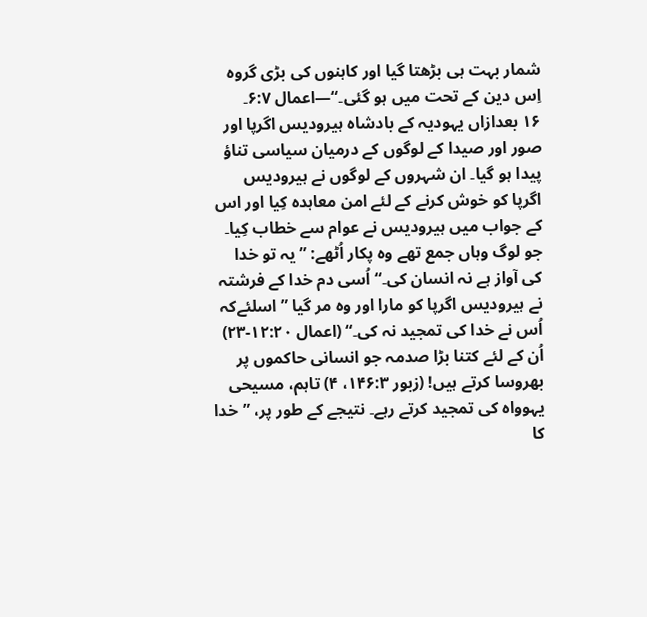شمار بہت ہی بڑھتا گیا اور کاہنوں کی بڑی گروہ اِس دین کے تحت میں ہو گئی۔“—اعمال ۶:۷۔
۱۶ بعدازاں یہودیہ کے بادشاہ ہیرودیس اگرپا اور صور اور صیدا کے لوگوں کے درمیان سیاسی تناؤ پیدا ہو گیا۔ ان شہروں کے لوگوں نے ہیرودیس اگرپا کو خوش کرنے کے لئے امن معاہدہ کِیا اور اس کے جواب میں ہیرودیس نے عوام سے خطاب کِیا۔ جو لوگ وہاں جمع تھے وہ پکار اُٹھے: ”یہ تو خدا کی آواز ہے نہ انسان کی۔“ اُسی دم خدا کے فرشتہ نے ہیرودیس اگرپا کو مارا اور وہ مر گیا ”اسلئےکہ اُس نے خدا کی تمجید نہ کی۔“ (اعمال ۱۲:۲۰-۲۳) اُن کے لئے کتنا بڑا صدمہ جو انسانی حاکموں پر بھروسا کرتے ہیں! (زبور ۱۴۶:۳، ۴) تاہم، مسیحی یہوواہ کی تمجید کرتے رہے۔ نتیجے کے طور پر، ”خدا کا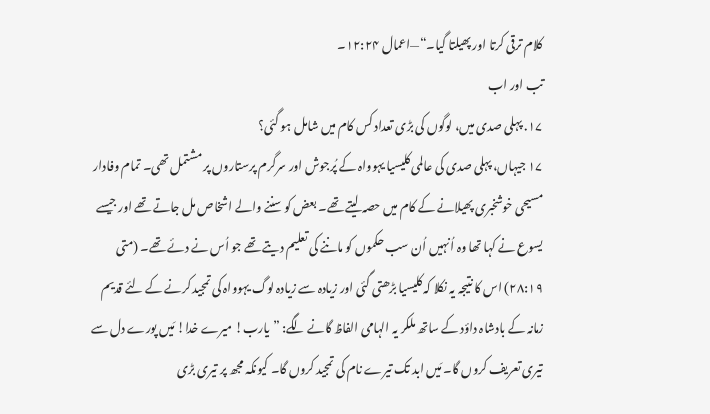کلام ترقی کرتا اور پھیلتا گیا۔“—اعمال ۱۲:۲۴۔
تب اور اب
۱۷. پہلی صدی میں، لوگوں کی بڑی تعداد کس کام میں شامل ہو گئی؟
۱۷ جیہاں، پہلی صدی کی عالمی کلیسیا یہوواہ کے پُرجوش اور سرگرم پرستاروں پر مشتمل تھی۔ تمام وفادار مسیحی خوشخبری پھیلانے کے کام میں حصہ لیتے تھے۔ بعض کو سننے والے اشخاص مل جاتے تھے اور جیسے یسوع نے کہا تھا وہ اُنہیں اُن سب حکموں کو ماننے کی تعلیم دیتے تھے جو اُس نے دئے تھے۔ (متی ۲۸:۱۹) اس کا نتیجہ یہ نکلا کہ کلیسیا بڑھتی گئی اور زیادہ سے زیادہ لوگ یہوواہ کی تمجید کرنے کے لئے قدیم زمانہ کے بادشاہ داؤد کے ساتھ ملکر یہ الہامی الفاظ گانے لگے: ”یارب! میرے خدا! مَیں پورے دل سے تیری تعریف کروں گا۔ مَیں ابد تک تیرے نام کی تمجید کروں گا۔ کیونکہ مجھ پر تیری بڑی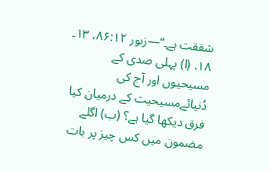شفقت ہے۔“—زبور ۸۶:۱۲، ۱۳۔
۱۸. (ا) پہلی صدی کے مسیحیوں اور آج کی دُنیائےمسیحیت کے درمیان کیا فرق دیکھا گیا ہے؟ (ب) اگلے مضمون میں کس چیز پر بات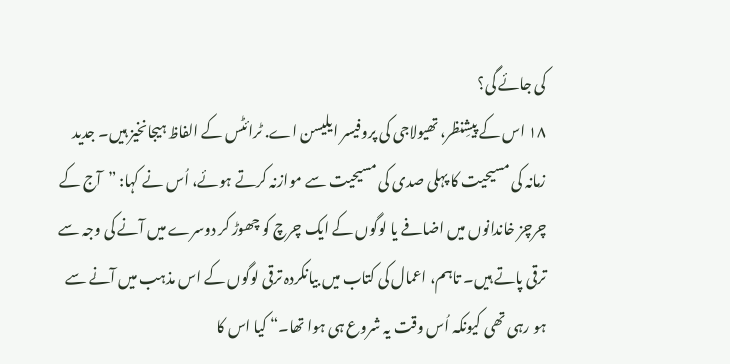کی جائے گی؟
۱۸ اس کے پیشِنظر، تھیولاجی کی پروفیسر ایلیسن اے. ٹرائٹس کے الفاظ ہیجانخیز ہیں۔ جدید زمانہ کی مسیحیت کا پہلی صدی کی مسیحیت سے موازنہ کرتے ہوئے، اُس نے کہا: ”آج کے چرچز خاندانوں میں اضافے یا لوگوں کے ایک چرچ کو چھوڑ کر دوسرے میں آنے کی وجہ سے ترقی پاتے ہیں۔ تاہم، اعمال کی کتاب میں بیانکردہ ترقی لوگوں کے اس مذہب میں آنے سے ہو رہی تھی کیونکہ اُس وقت یہ شروع ہی ہوا تھا۔“ کیا اس کا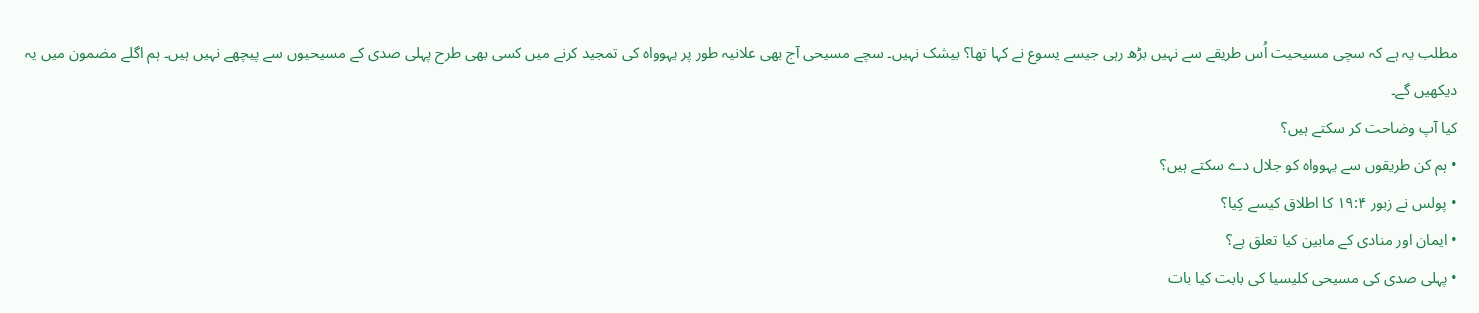مطلب یہ ہے کہ سچی مسیحیت اُس طریقے سے نہیں بڑھ رہی جیسے یسوع نے کہا تھا؟ بیشک نہیں۔ سچے مسیحی آج بھی علانیہ طور پر یہوواہ کی تمجید کرنے میں کسی بھی طرح پہلی صدی کے مسیحیوں سے پیچھے نہیں ہیں۔ ہم اگلے مضمون میں یہ دیکھیں گے۔
کیا آپ وضاحت کر سکتے ہیں؟
• ہم کن طریقوں سے یہوواہ کو جلال دے سکتے ہیں؟
• پولس نے زبور ۱۹:۴ کا اطلاق کیسے کِیا؟
• ایمان اور منادی کے مابین کیا تعلق ہے؟
• پہلی صدی کی مسیحی کلیسیا کی بابت کیا بات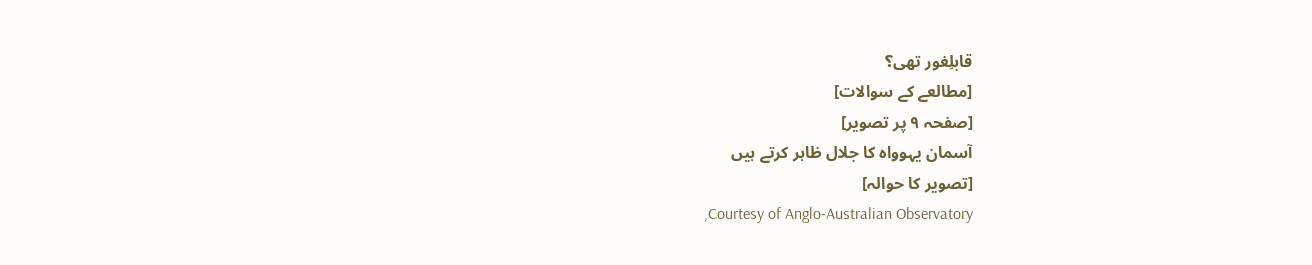قابلِغور تھی؟
[مطالعے کے سوالات]
[صفحہ ۹ پر تصویر]
آسمان یہوواہ کا جلال ظاہر کرتے ہیں
[تصویر کا حوالہ]
,Courtesy of Anglo-Australian Observatory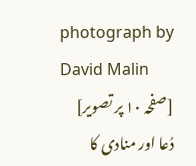photograph by David Malin
[صفحہ ۱۰ پر تصویر]
دُعا اور منادی کا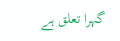گہرا تعلق ہے